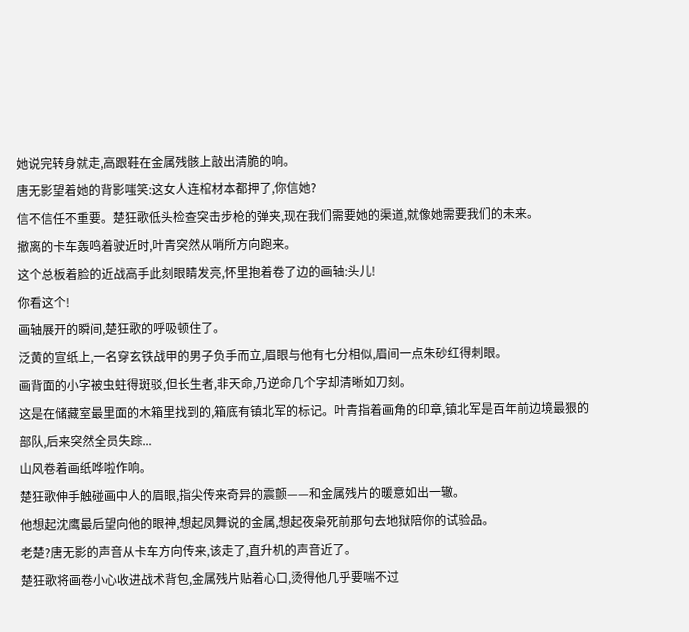她说完转身就走,高跟鞋在金属残骸上敲出清脆的响。
唐无影望着她的背影嗤笑:这女人连棺材本都押了,你信她?
信不信任不重要。楚狂歌低头检查突击步枪的弹夹,现在我们需要她的渠道,就像她需要我们的未来。
撤离的卡车轰鸣着驶近时,叶青突然从哨所方向跑来。
这个总板着脸的近战高手此刻眼睛发亮,怀里抱着卷了边的画轴:头儿!
你看这个!
画轴展开的瞬间,楚狂歌的呼吸顿住了。
泛黄的宣纸上,一名穿玄铁战甲的男子负手而立,眉眼与他有七分相似,眉间一点朱砂红得刺眼。
画背面的小字被虫蛀得斑驳,但长生者,非天命,乃逆命几个字却清晰如刀刻。
这是在储藏室最里面的木箱里找到的,箱底有镇北军的标记。叶青指着画角的印章,镇北军是百年前边境最狠的部队,后来突然全员失踪...
山风卷着画纸哗啦作响。
楚狂歌伸手触碰画中人的眉眼,指尖传来奇异的震颤——和金属残片的暖意如出一辙。
他想起沈鹰最后望向他的眼神,想起凤舞说的金属,想起夜枭死前那句去地狱陪你的试验品。
老楚?唐无影的声音从卡车方向传来,该走了,直升机的声音近了。
楚狂歌将画卷小心收进战术背包,金属残片贴着心口,烫得他几乎要喘不过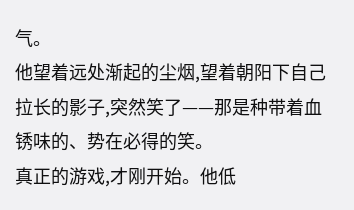气。
他望着远处渐起的尘烟,望着朝阳下自己拉长的影子,突然笑了——那是种带着血锈味的、势在必得的笑。
真正的游戏,才刚开始。他低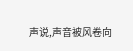声说,声音被风卷向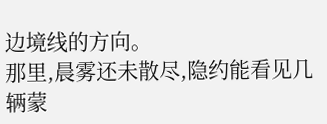边境线的方向。
那里,晨雾还未散尽,隐约能看见几辆蒙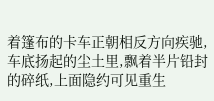着篷布的卡车正朝相反方向疾驰,车底扬起的尘土里,飘着半片铅封的碎纸,上面隐约可见重生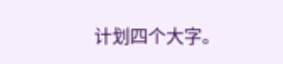计划四个大字。